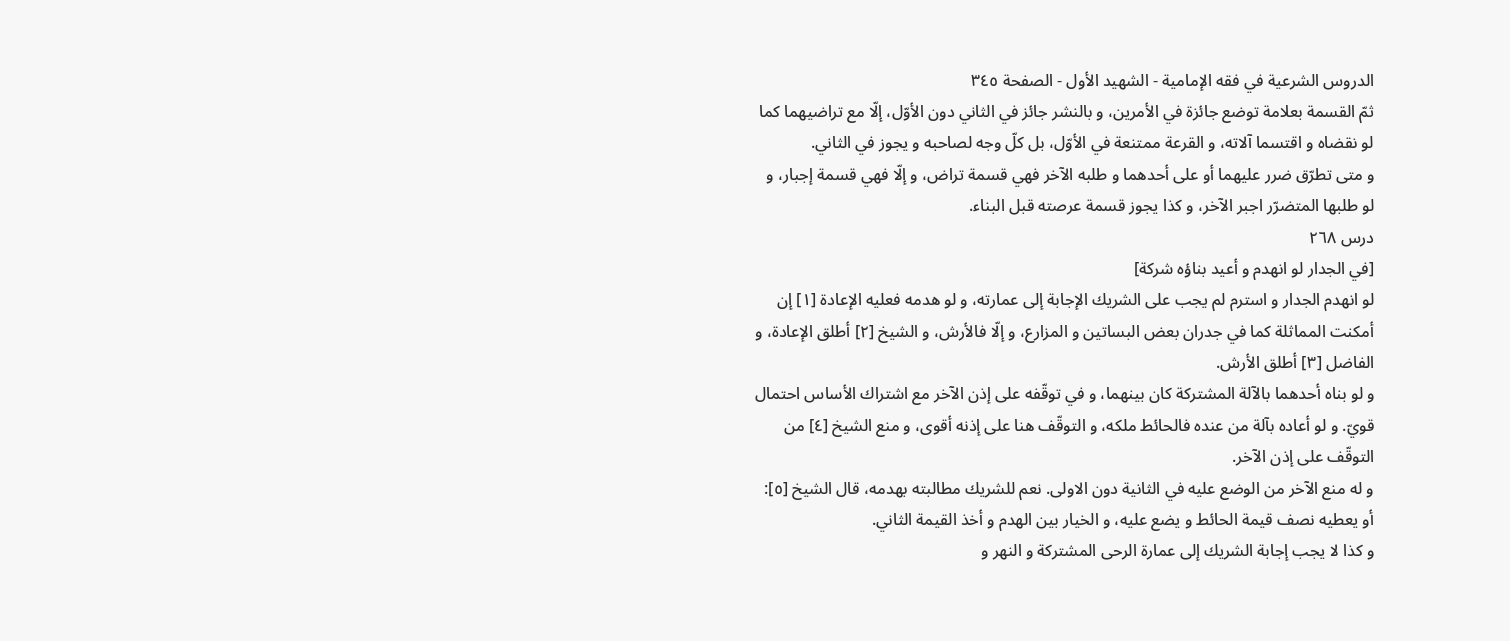الدروس الشرعية في فقه الإمامية - الشهيد الأول - الصفحة ٣٤٥
ثمّ القسمة بعلامة توضع جائزة في الأمرين، و بالنشر جائز في الثاني دون الأوّل، إلّا مع تراضيهما كما لو نقضاه و اقتسما آلاته، و القرعة ممتنعة في الأوّل، بل كلّ وجه لصاحبه و يجوز في الثاني.
و متى تطرّق ضرر عليهما أو على أحدهما و طلبه الآخر فهي قسمة تراض، و إلّا فهي قسمة إجبار، و لو طلبها المتضرّر اجبر الآخر، و كذا يجوز قسمة عرصته قبل البناء.
درس ٢٦٨
[في الجدار لو انهدم و أعيد بناؤه شركة]
لو انهدم الجدار و استرم لم يجب على الشريك الإجابة إلى عمارته، و لو هدمه فعليه الإعادة [١] إن أمكنت المماثلة كما في جدران بعض البساتين و المزارع، و إلّا فالأرش، و الشيخ [٢] أطلق الإعادة، و الفاضل [٣] أطلق الأرش.
و لو بناه أحدهما بالآلة المشتركة كان بينهما، و في توقّفه على إذن الآخر مع اشتراك الأساس احتمال قويّ. و لو أعاده بآلة من عنده فالحائط ملكه، و التوقّف هنا على إذنه أقوى، و منع الشيخ [٤] من التوقّف على إذن الآخر.
و له منع الآخر من الوضع عليه في الثانية دون الاولى. نعم للشريك مطالبته بهدمه، قال الشيخ [٥]: أو يعطيه نصف قيمة الحائط و يضع عليه، و الخيار بين الهدم و أخذ القيمة الثاني.
و كذا لا يجب إجابة الشريك إلى عمارة الرحى المشتركة و النهر و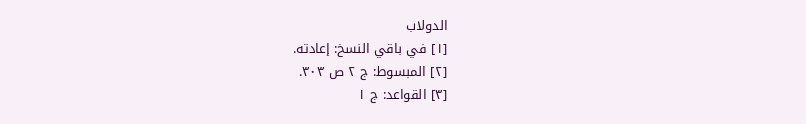الدولاب
[١] في باقي النسخ: إعادته.
[٢] المبسوط: ج ٢ ص ٣٠٣.
[٣] القواعد: ج ١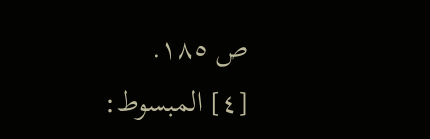ص ١٨٥.
[٤] المبسوط: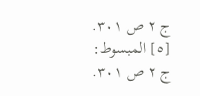ج ٢ ص ٣٠١.
[٥] المبسوط: ج ٢ ص ٣٠١.